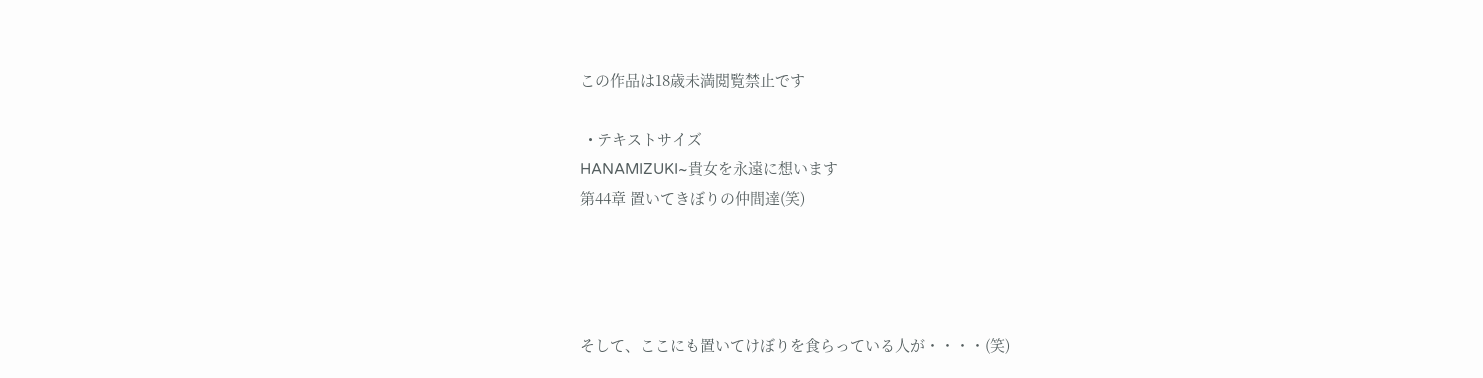この作品は18歳未満閲覧禁止です

  • テキストサイズ
HANAMIZUKI~貴女を永遠に想います
第44章 置いてきぼりの仲間達(笑)




そして、ここにも置いてけぼりを食らっている人が・・・・(笑)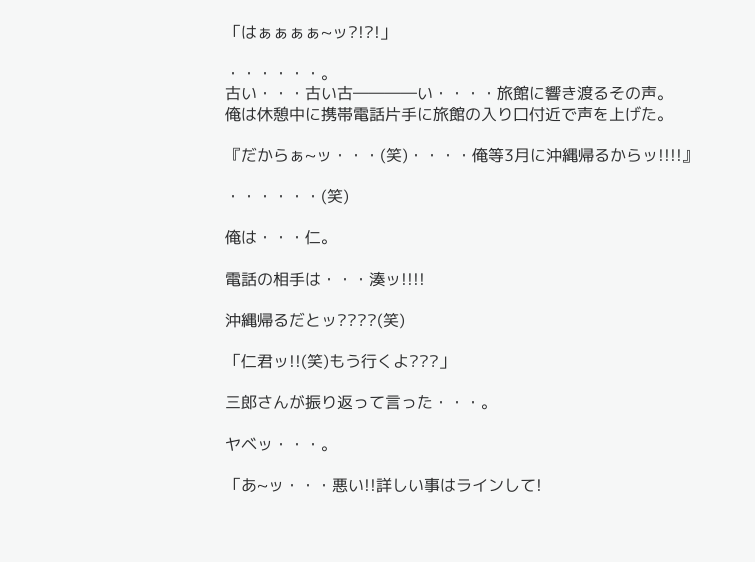「はぁぁぁぁ~ッ?!?!」

・・・・・・。
古い・・・古い古――――い・・・・旅館に響き渡るその声。
俺は休憩中に携帯電話片手に旅館の入り口付近で声を上げた。

『だからぁ~ッ・・・(笑)・・・・俺等3月に沖縄帰るからッ!!!!』

・・・・・・(笑)

俺は・・・仁。

電話の相手は・・・湊ッ!!!!

沖縄帰るだとッ????(笑)

「仁君ッ!!(笑)もう行くよ???」

三郎さんが振り返って言った・・・。

ヤベッ・・・。

「あ~ッ・・・悪い!!詳しい事はラインして!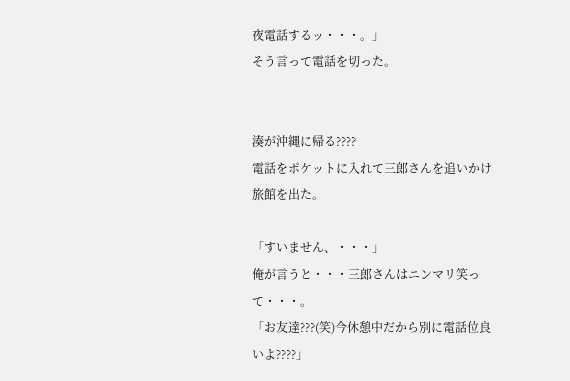夜電話するッ・・・。」
そう言って電話を切った。


湊が沖縄に帰る????
電話をポケットに入れて三郎さんを追いかけ旅館を出た。

「すいません、・・・」
俺が言うと・・・三郎さんはニンマリ笑って・・・。
「お友達???(笑)今休憩中だから別に電話位良いよ????」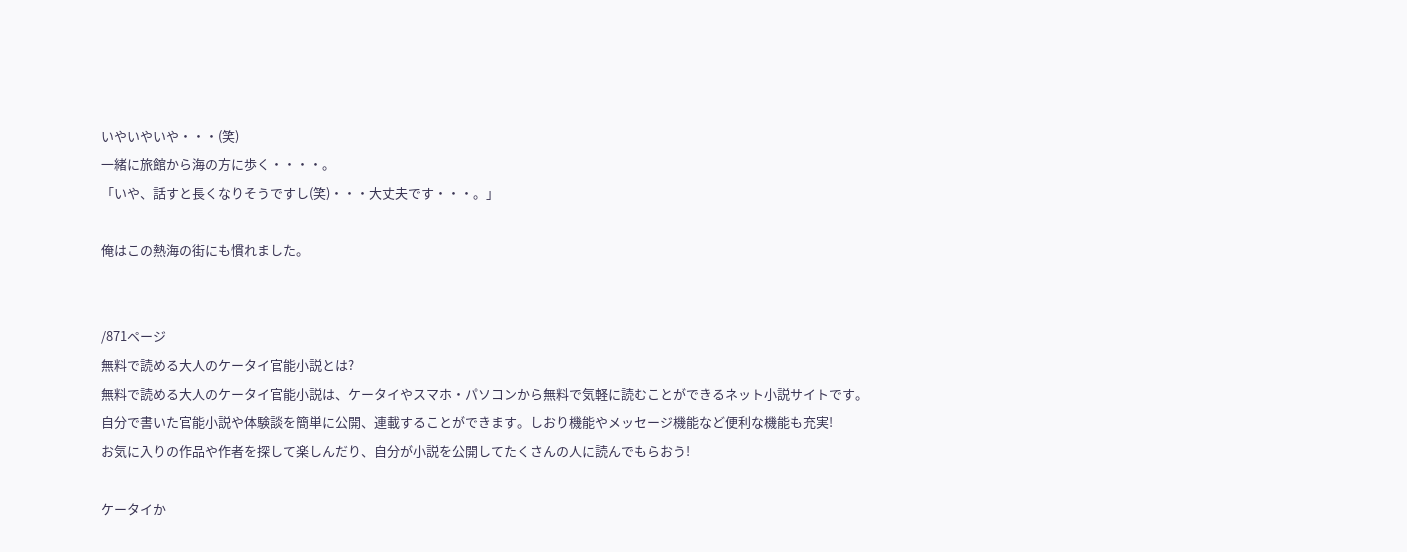いやいやいや・・・(笑)
一緒に旅館から海の方に歩く・・・・。
「いや、話すと長くなりそうですし(笑)・・・大丈夫です・・・。」

俺はこの熱海の街にも慣れました。


/871ページ
無料で読める大人のケータイ官能小説とは?
無料で読める大人のケータイ官能小説は、ケータイやスマホ・パソコンから無料で気軽に読むことができるネット小説サイトです。
自分で書いた官能小説や体験談を簡単に公開、連載することができます。しおり機能やメッセージ機能など便利な機能も充実!
お気に入りの作品や作者を探して楽しんだり、自分が小説を公開してたくさんの人に読んでもらおう!

ケータイか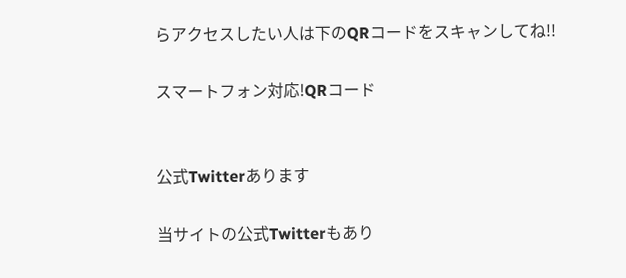らアクセスしたい人は下のQRコードをスキャンしてね!!

スマートフォン対応!QRコード


公式Twitterあります

当サイトの公式Twitterもあり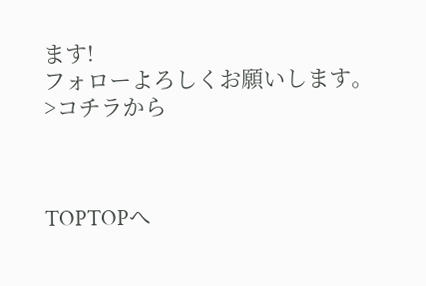ます!
フォローよろしくお願いします。
>コチラから



TOPTOPへ